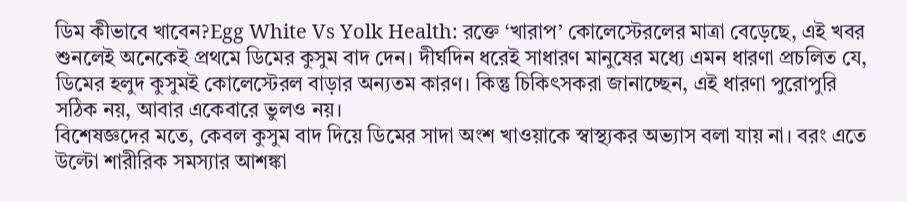ডিম কীভাবে খাবেন?Egg White Vs Yolk Health: রক্তে ‘খারাপ’ কোলেস্টেরলের মাত্রা বেড়েছে, এই খবর শুনলেই অনেকেই প্রথমে ডিমের কুসুম বাদ দেন। দীর্ঘদিন ধরেই সাধারণ মানুষের মধ্যে এমন ধারণা প্রচলিত যে, ডিমের হলুদ কুসুমই কোলেস্টেরল বাড়ার অন্যতম কারণ। কিন্তু চিকিৎসকরা জানাচ্ছেন, এই ধারণা পুরোপুরি সঠিক নয়, আবার একেবারে ভুলও নয়।
বিশেষজ্ঞদের মতে, কেবল কুসুম বাদ দিয়ে ডিমের সাদা অংশ খাওয়াকে স্বাস্থ্যকর অভ্যাস বলা যায় না। বরং এতে উল্টো শারীরিক সমস্যার আশঙ্কা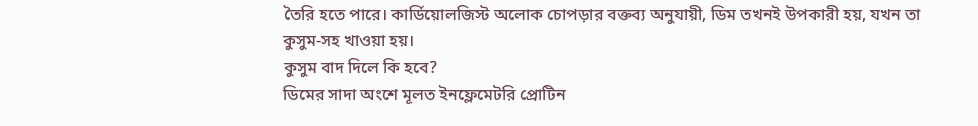তৈরি হতে পারে। কার্ডিয়োলজিস্ট অলোক চোপড়ার বক্তব্য অনুযায়ী, ডিম তখনই উপকারী হয়, যখন তা কুসুম-সহ খাওয়া হয়।
কুসুম বাদ দিলে কি হবে?
ডিমের সাদা অংশে মূলত ইনফ্লেমেটরি প্রোটিন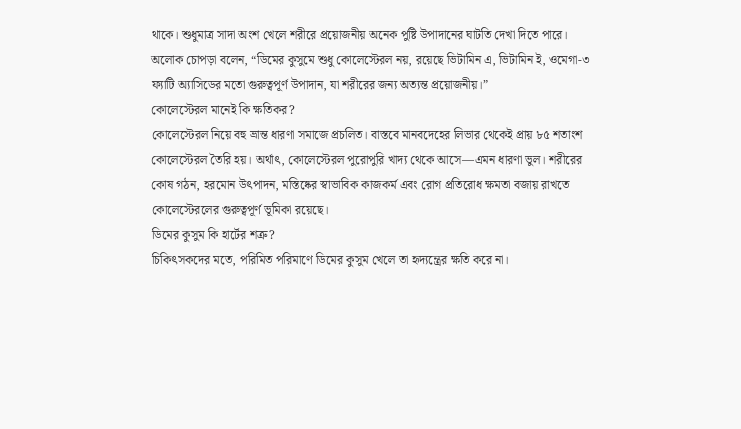থাকে। শুধুমাত্র সাদা অংশ খেলে শরীরে প্রয়োজনীয় অনেক পুষ্টি উপাদানের ঘাটতি দেখা দিতে পারে। অলোক চোপড়া বলেন, “ডিমের কুসুমে শুধু কোলেস্টেরল নয়, রয়েছে ভিটামিন এ, ভিটামিন ই, ওমেগা-৩ ফ্যাটি অ্যাসিডের মতো গুরুত্বপূর্ণ উপাদান, যা শরীরের জন্য অত্যন্ত প্রয়োজনীয়।”
কোলেস্টেরল মানেই কি ক্ষতিকর?
কোলেস্টেরল নিয়ে বহু ভ্রান্ত ধারণা সমাজে প্রচলিত। বাস্তবে মানবদেহের লিভার থেকেই প্রায় ৮৫ শতাংশ কোলেস্টেরল তৈরি হয়। অর্থাৎ, কোলেস্টেরল পুরোপুরি খাদ্য থেকে আসে—এমন ধারণা ভুল। শরীরের কোষ গঠন, হরমোন উৎপাদন, মস্তিষ্কের স্বাভাবিক কাজকর্ম এবং রোগ প্রতিরোধ ক্ষমতা বজায় রাখতে কোলেস্টেরলের গুরুত্বপূর্ণ ভূমিকা রয়েছে।
ডিমের কুসুম কি হার্টের শত্রু?
চিকিৎসকদের মতে, পরিমিত পরিমাণে ডিমের কুসুম খেলে তা হৃদ্যন্ত্রের ক্ষতি করে না।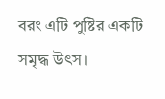বরং এটি পুষ্টির একটি সমৃদ্ধ উৎস।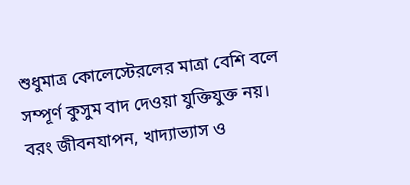শুধুমাত্র কোলেস্টেরলের মাত্রা বেশি বলে সম্পূর্ণ কুসুম বাদ দেওয়া যুক্তিযুক্ত নয়। বরং জীবনযাপন, খাদ্যাভ্যাস ও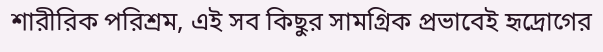শারীরিক পরিশ্রম, এই সব কিছুর সামগ্রিক প্রভাবেই হৃদ্রোগের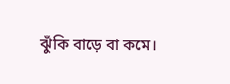ঝুঁকি বাড়ে বা কমে।